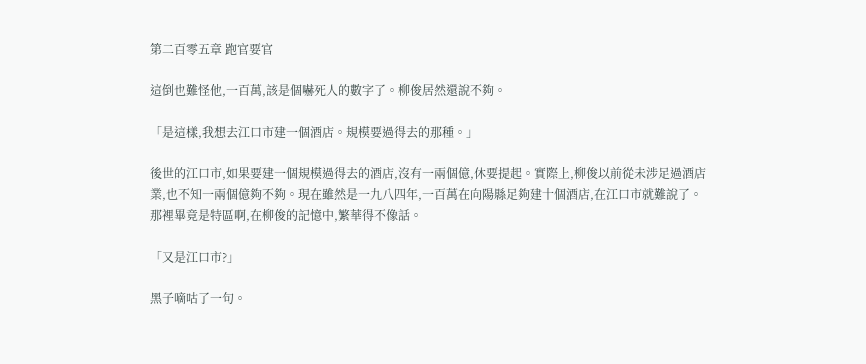第二百零五章 跑官要官

這倒也難怪他,一百萬,該是個嚇死人的數字了。柳俊居然還說不夠。

「是這樣,我想去江口市建一個酒店。規模要過得去的那種。」

後世的江口市,如果要建一個規模過得去的酒店,沒有一兩個億,休要提起。實際上,柳俊以前從未涉足過酒店業,也不知一兩個億夠不夠。現在雖然是一九八四年,一百萬在向陽縣足夠建十個酒店,在江口市就難說了。那裡畢竟是特區啊,在柳俊的記憶中,繁華得不像話。

「又是江口市?」

黑子嘀咕了一句。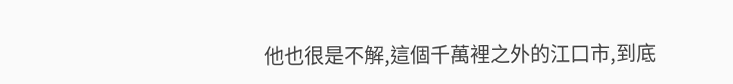他也很是不解,這個千萬裡之外的江口市,到底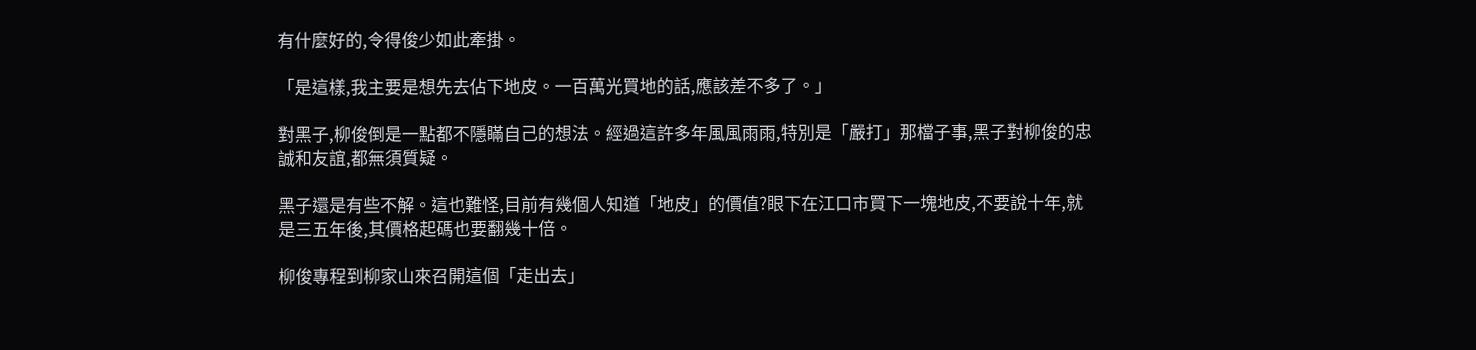有什麼好的,令得俊少如此牽掛。

「是這樣,我主要是想先去佔下地皮。一百萬光買地的話,應該差不多了。」

對黑子,柳俊倒是一點都不隱瞞自己的想法。經過這許多年風風雨雨,特別是「嚴打」那檔子事,黑子對柳俊的忠誠和友誼,都無須質疑。

黑子還是有些不解。這也難怪,目前有幾個人知道「地皮」的價值?眼下在江口市買下一塊地皮,不要說十年,就是三五年後,其價格起碼也要翻幾十倍。

柳俊專程到柳家山來召開這個「走出去」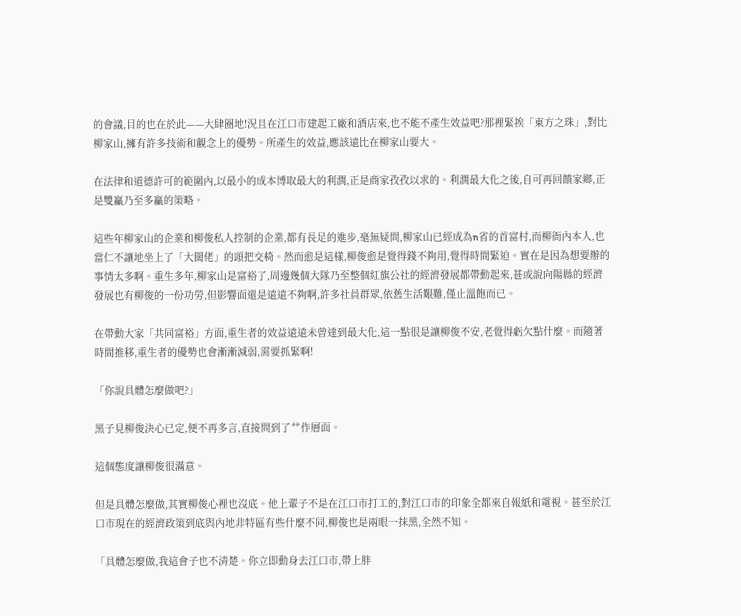的會議,目的也在於此——大肆圈地!況且在江口市建起工廠和酒店來,也不能不產生效益吧?那裡緊挨「東方之珠」,對比柳家山,擁有許多技術和觀念上的優勢。所產生的效益,應該遠比在柳家山要大。

在法律和道德許可的範圍內,以最小的成本博取最大的利潤,正是商家孜孜以求的。利潤最大化之後,自可再回饋家鄉,正是雙贏乃至多贏的策略。

這些年柳家山的企業和柳俊私人控制的企業,都有長足的進步,毫無疑問,柳家山已經成為n省的首富村,而柳衙內本人,也當仁不讓地坐上了「大闊佬」的頭把交椅。然而愈是這樣,柳俊愈是覺得錢不夠用,覺得時間緊迫。實在是因為想要辦的事情太多啊。重生多年,柳家山是富裕了,周邊幾個大隊乃至整個紅旗公社的經濟發展都帶動起來,甚或說向陽縣的經濟發展也有柳俊的一份功勞,但影響面還是遠遠不夠啊,許多社員群眾,依舊生活艱難,僅止溫飽而已。

在帶動大家「共同富裕」方面,重生者的效益遠遠未曾達到最大化,這一點很是讓柳俊不安,老覺得虧欠點什麼。而隨著時間推移,重生者的優勢也會漸漸減弱,需要抓緊啊!

「你說具體怎麼做吧?」

黑子見柳俊決心已定,便不再多言,直接問到了艹作層面。

這個態度讓柳俊很滿意。

但是具體怎麼做,其實柳俊心裡也沒底。他上輩子不是在江口市打工的,對江口市的印象全都來自報紙和電視。甚至於江口市現在的經濟政策到底與內地非特區有些什麼不同,柳俊也是兩眼一抹黑,全然不知。

「具體怎麼做,我這會子也不清楚。你立即動身去江口市,帶上胖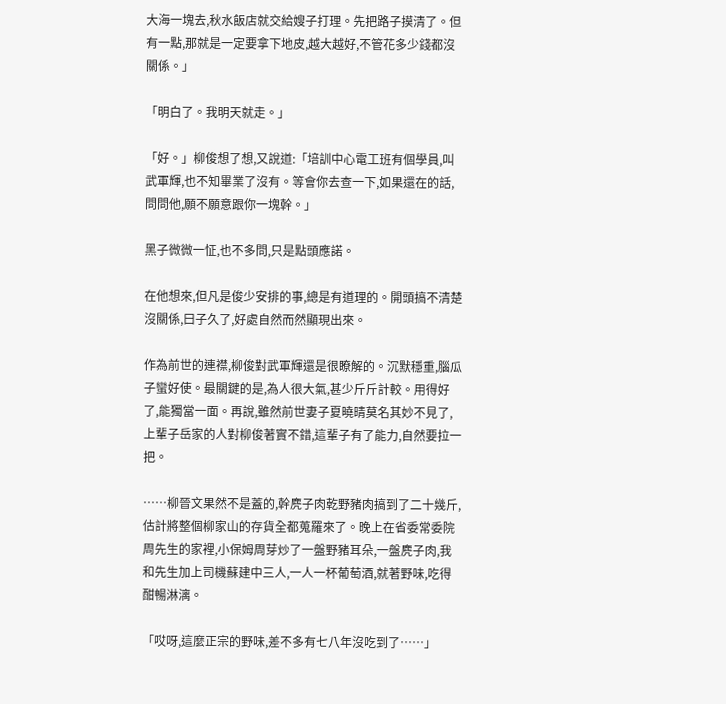大海一塊去,秋水飯店就交給嫂子打理。先把路子摸清了。但有一點,那就是一定要拿下地皮,越大越好,不管花多少錢都沒關係。」

「明白了。我明天就走。」

「好。」柳俊想了想,又說道:「培訓中心電工班有個學員,叫武軍輝,也不知畢業了沒有。等會你去查一下,如果還在的話,問問他,願不願意跟你一塊幹。」

黑子微微一怔,也不多問,只是點頭應諾。

在他想來,但凡是俊少安排的事,總是有道理的。開頭搞不清楚沒關係,曰子久了,好處自然而然顯現出來。

作為前世的連襟,柳俊對武軍輝還是很瞭解的。沉默穩重,腦瓜子蠻好使。最關鍵的是,為人很大氣,甚少斤斤計較。用得好了,能獨當一面。再說,雖然前世妻子夏曉晴莫名其妙不見了,上輩子岳家的人對柳俊著實不錯,這輩子有了能力,自然要拉一把。

……柳晉文果然不是蓋的,幹麂子肉乾野豬肉搞到了二十幾斤,估計將整個柳家山的存貨全都蒐羅來了。晚上在省委常委院周先生的家裡,小保姆周芽炒了一盤野豬耳朵,一盤麂子肉,我和先生加上司機蘇建中三人,一人一杯葡萄酒,就著野味,吃得酣暢淋漓。

「哎呀,這麼正宗的野味,差不多有七八年沒吃到了……」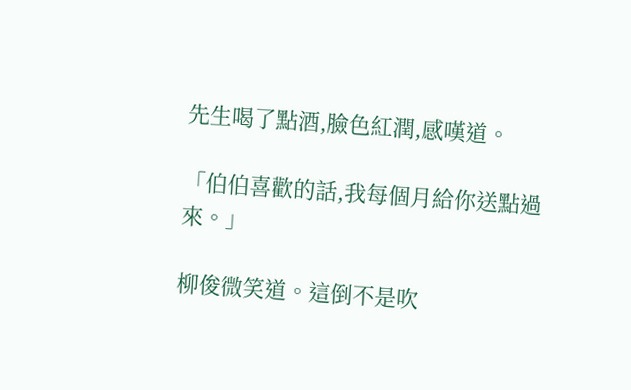先生喝了點酒,臉色紅潤,感嘆道。

「伯伯喜歡的話,我每個月給你送點過來。」

柳俊微笑道。這倒不是吹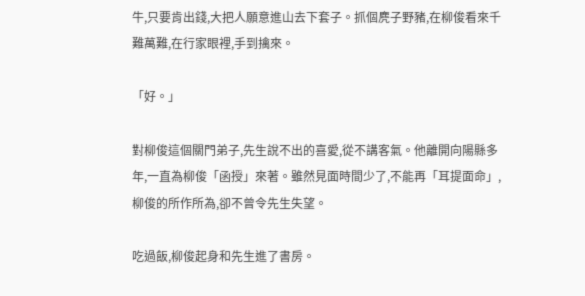牛,只要肯出錢,大把人願意進山去下套子。抓個麂子野豬,在柳俊看來千難萬難,在行家眼裡,手到擒來。

「好。」

對柳俊這個關門弟子,先生說不出的喜愛,從不講客氣。他離開向陽縣多年,一直為柳俊「函授」來著。雖然見面時間少了,不能再「耳提面命」,柳俊的所作所為,卻不曾令先生失望。

吃過飯,柳俊起身和先生進了書房。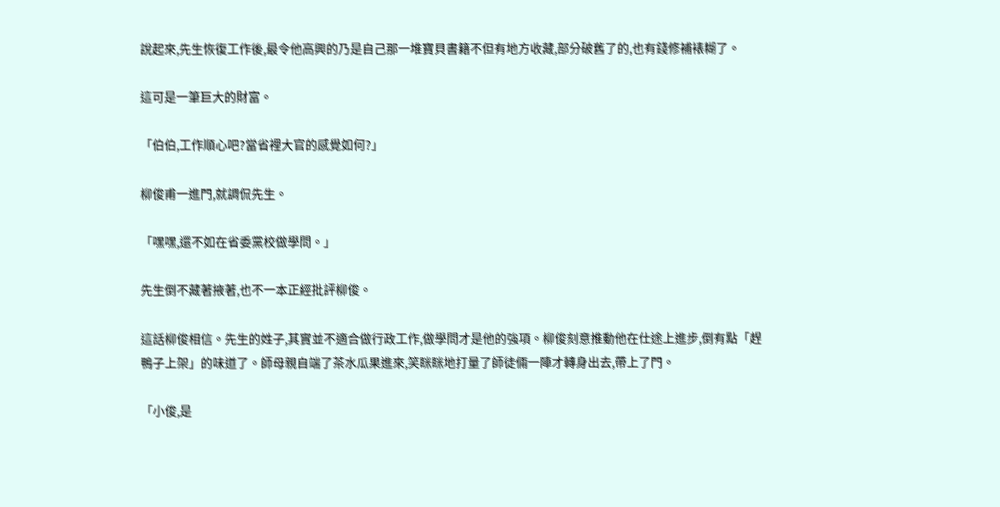說起來,先生恢復工作後,最令他高興的乃是自己那一堆寶貝書籍不但有地方收藏,部分破舊了的,也有錢修補裱糊了。

這可是一筆巨大的財富。

「伯伯,工作順心吧?當省裡大官的感覺如何?」

柳俊甫一進門,就調侃先生。

「嘿嘿,還不如在省委黨校做學問。」

先生倒不藏著掖著,也不一本正經批評柳俊。

這話柳俊相信。先生的姓子,其實並不適合做行政工作,做學問才是他的強項。柳俊刻意推動他在仕途上進步,倒有點「趕鴨子上架」的味道了。師母親自端了茶水瓜果進來,笑眯眯地打量了師徒倆一陣才轉身出去,帶上了門。

「小俊,是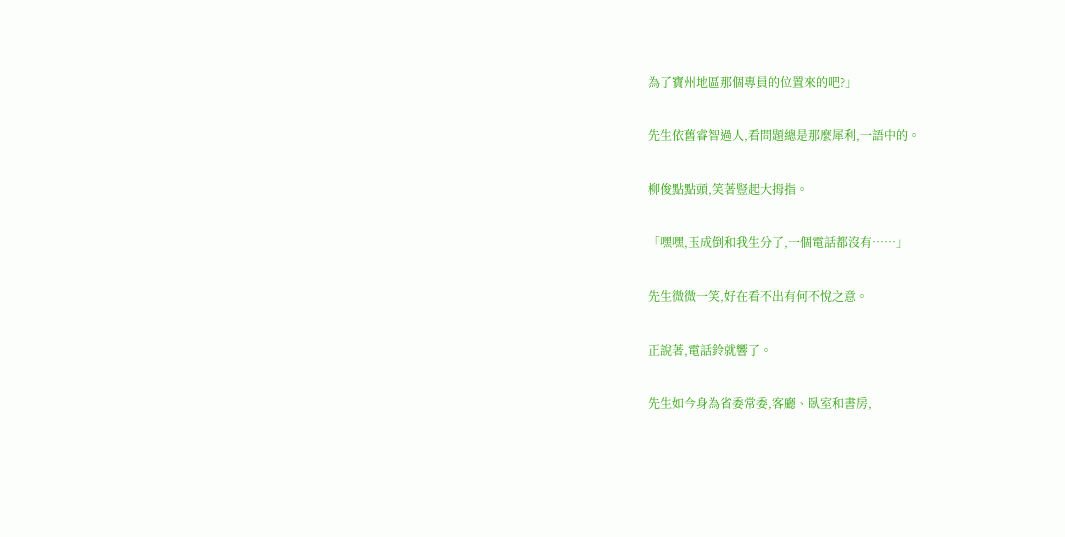為了寶州地區那個專員的位置來的吧?」

先生依舊睿智過人,看問題總是那麼犀利,一語中的。

柳俊點點頭,笑著豎起大拇指。

「嘿嘿,玉成倒和我生分了,一個電話都沒有……」

先生微微一笑,好在看不出有何不悅之意。

正說著,電話鈴就響了。

先生如今身為省委常委,客廳、臥室和書房,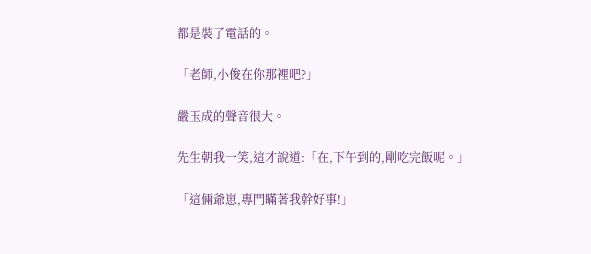都是裝了電話的。

「老師,小俊在你那裡吧?」

嚴玉成的聲音很大。

先生朝我一笑,這才說道:「在,下午到的,剛吃完飯呢。」

「這倆爺崽,專門瞞著我幹好事!」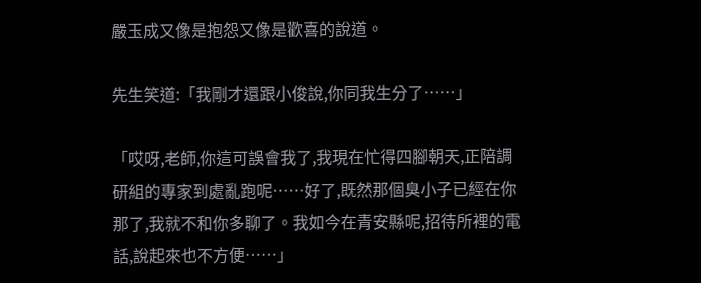嚴玉成又像是抱怨又像是歡喜的說道。

先生笑道:「我剛才還跟小俊說,你同我生分了……」

「哎呀,老師,你這可誤會我了,我現在忙得四腳朝天,正陪調研組的專家到處亂跑呢……好了,既然那個臭小子已經在你那了,我就不和你多聊了。我如今在青安縣呢,招待所裡的電話,說起來也不方便……」